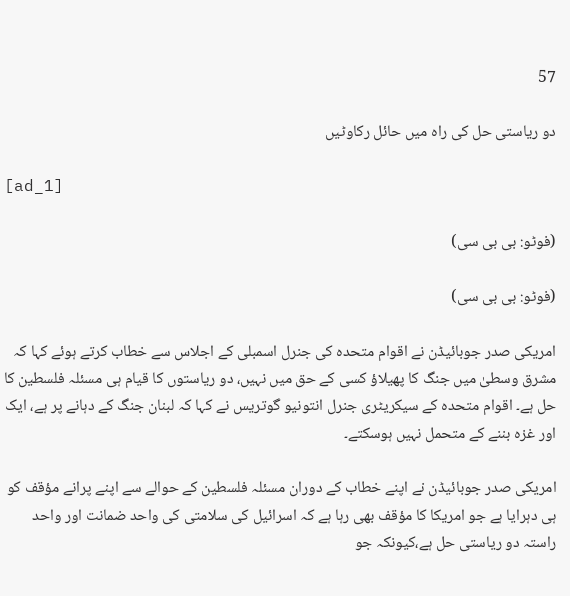57

دو ریاستی حل کی راہ میں حائل رکاوٹیں

[ad_1]

(فوٹو: بی بی سی)

(فوٹو: بی بی سی)

امریکی صدر جوبائیڈن نے اقوام متحدہ کی جنرل اسمبلی کے اجلاس سے خطاب کرتے ہوئے کہا کہ مشرق وسطیٰ میں جنگ کا پھیلاؤ کسی کے حق میں نہیں، دو ریاستوں کا قیام ہی مسئلہ فلسطین کا حل ہے۔ اقوام متحدہ کے سیکریٹری جنرل انتونیو گوتریس نے کہا کہ لبنان جنگ کے دہانے پر ہے، ایک اور غزہ بننے کے متحمل نہیں ہوسکتے۔

امریکی صدر جوبائیڈن نے اپنے خطاب کے دوران مسئلہ فلسطین کے حوالے سے اپنے پرانے مؤقف کو ہی دہرایا ہے جو امریکا کا مؤقف بھی رہا ہے کہ اسرائیل کی سلامتی کی واحد ضمانت اور واحد راستہ دو ریاستی حل ہے،کیونکہ جو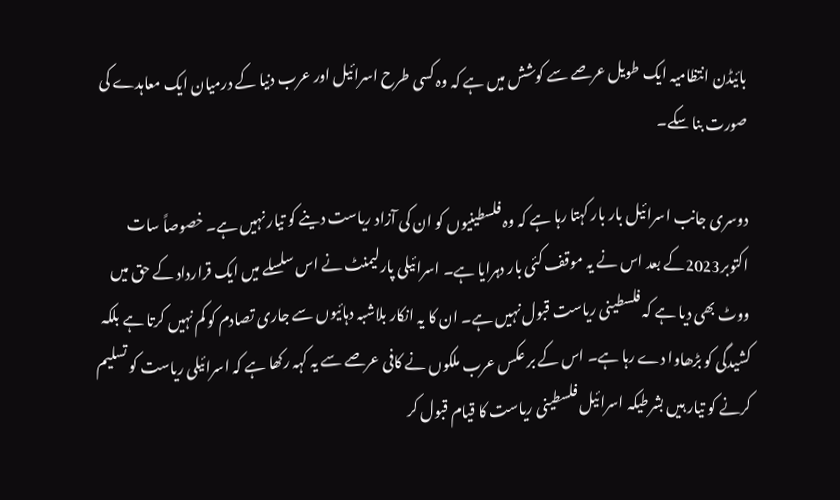بائیڈن انتظامیہ ایک طویل عرصے سے کوشش میں ہے کہ وہ کسی طرح اسرائیل اور عرب دنیا کے درمیان ایک معاہدے کی صورت بنا سکے۔

دوسری جانب اسرائیل بار بار کہتا رہا ہے کہ وہ فلسطینیوں کو ان کی آزاد ریاست دینے کو تیار نہیں ہے۔ خصوصاً سات اکتوبر2023کے بعد اس نے یہ موقف کئی بار دہرایا ہے۔ اسرائیلی پارلیمنٹ نے اس سلسلے میں ایک قرارداد کے حق میں ووٹ بھی دیا ہے کہ فلسطینی ریاست قبول نہیں ہے۔ ان کا یہ انکار بلاشبہ دہائیوں سے جاری تصادم کو کم نہیں کرتا ہے بلکہ کشیدگی کو بڑھاوا دے رہا ہے۔ اس کے بر عکس عرب ملکوں نے کافی عرصے سے یہ کہہ رکھا ہے کہ اسرائیلی ریاست کو تسلیم کرنے کو تیار ہیں بشرطیکہ اسرائیل فلسطینی ریاست کا قیام قبول کر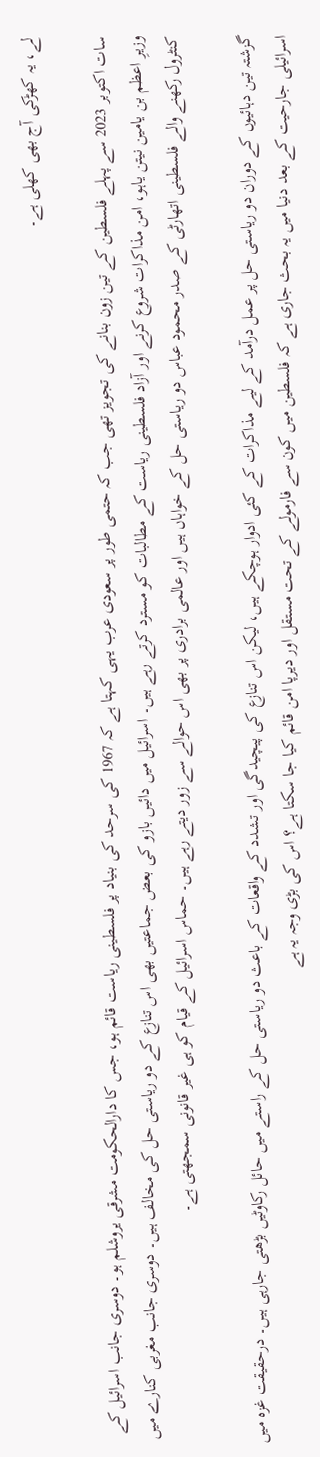لے، یہ کھڑکی آج بھی کھلی ہے۔

سات اکتوبر 2023 سے پہلے فلسطین کے تین زون بنانے کی تجویز تھی جب کہ حتمی طور پر سعودی عرب یہی کہتا ہے کہ 1967 کی سرحد کی بنیاد پر فلسطینی ریاست قائم ہو، جس کا دارالحکومت مشرقی یروشلم ہو۔ دوسری جانب اسرائیل کے وزیرِ اعظم بن یامین نیتن یاہو، امن مذاکرات شروع کرنے اور آزاد فلسطینی ریاست کے مطالبات کو مسترد کرتے رہے ہیں۔ اسرائیل میں دائیں بازو کی بعض جماعتیں بھی اس تنازع کے دو ریاستی حل کی مخالف ہیں۔ دوسری جانب مغربی کنارے میں کنٹرول رکھنے والے فلسطینی اتھارٹی کے صدر محمود عباس دو ریاستی حل کے خواہاں ہیں اور عالمی برادری پر بھی اس حوالے سے زور دیتے رہے ہیں۔ حماس اسرائیل کے قیام کو ہی غیر قانونی سمجھتی ہے۔

گزشتہ تین دہائیوں کے دوران دو ریاستی حل پر عمل درآمد کے لیے مذاکرات کے کئی ادوار ہوچکے ہیں، لیکن اس تنازع کی پیچیدگی اور تشدد کے واقعات کے باعث دو ریاستی حل کے راستے میں حائل رکاوٹیں بڑھتی جارہی ہیں۔ درحقیقت غزہ میں اسرائیلی جارحیت کے بعد دنیا میں یہ بحث جاری ہے کہ فلسطین میں کون سے فارمولے کے تحت مستقل اور دیرپا امن قائم کیا جا سکتا ہے؟ اس کی بڑی وجہ یہ ہے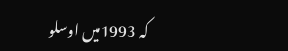کہ 1993میں اوسلو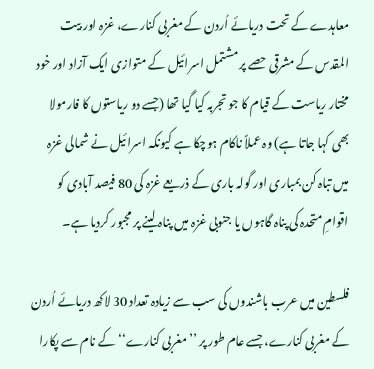معاہدے کے تحت دریائے اُردن کے مغربی کنارے، غزہ اور بیت المقدس کے مشرقی حصے پر مشتمل اسرائیل کے متوازی ایک آزاد اور خود مختار ریاست کے قیام کا جو تجربہ کیا گیا تھا (جسے دو ریاستوں کا فارمولا بھی کہا جاتا ہے) وہ عملاً ناکام ہوچکا ہے کیونکہ اسرائیل نے شمالی غزہ میں تباہ کن بمباری اور گولہ باری کے ذریعے غزہ کی 80 فیصد آبادی کو اقوامِ متحدہ کی پناہ گاہوں یا جنوبی غزہ میں پناہ لینے پر مجبور کردیا ہے۔

فلسطین میں عرب باشندوں کی سب سے زیادہ تعداد 30 لاکھ دریائے اُردن کے مغربی کنارے، جسے عام طور پر ’’مغربی کنارے‘‘ کے نام سے پکارا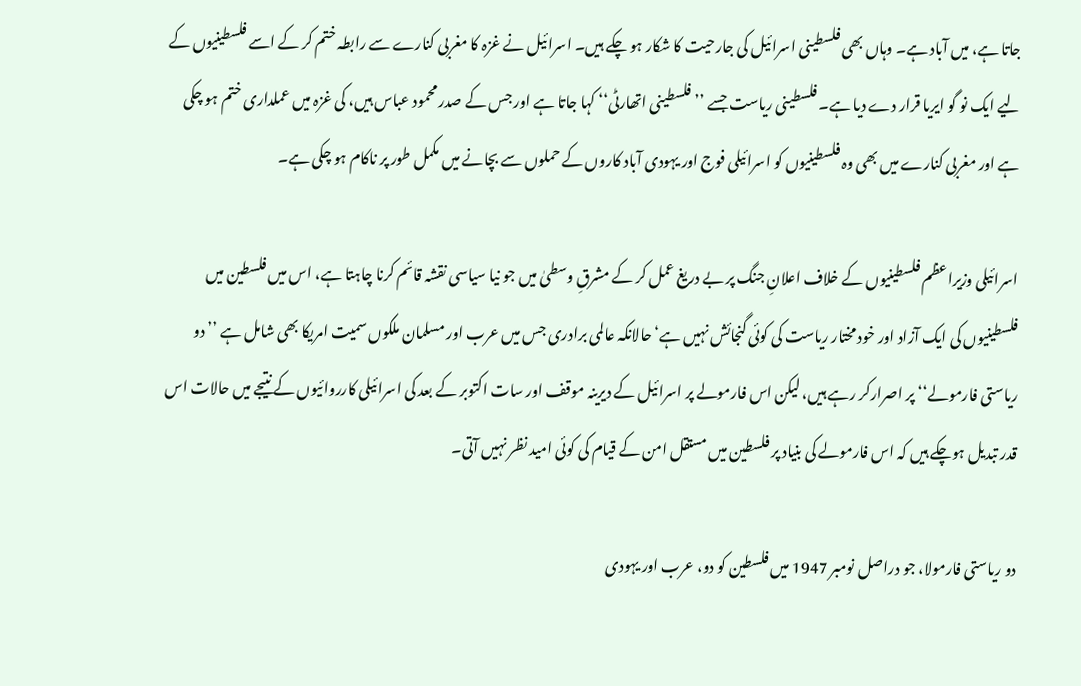جاتا ہے، میں آباد ہے۔ وہاں بھی فلسطینی اسرائیل کی جارحیت کا شکار ہو چکے ہیں۔ اسرائیل نے غزہ کا مغربی کنارے سے رابطہ ختم کر کے اسے فلسطینیوں کے لیے ایک نو گو ایریا قرار دے دیا ہے۔ فلسطینی ریاست جسے ’’ فلسطینی اتھارٹی‘‘ کہا جاتا ہے اور جس کے صدر محمود عباس ہیں، کی غزہ میں عملداری ختم ہو چکی ہے اور مغربی کنارے میں بھی وہ فلسطینیوں کو اسرائیلی فوج اور یہودی آباد کاروں کے حملوں سے بچانے میں مکمل طور پر ناکام ہو چکی ہے۔

اسرائیلی وزیراعظم فلسطینیوں کے خلاف اعلانِ جنگ پر بے دریغ عمل کر کے مشرقِ وسطیٰ میں جو نیا سیاسی نقشہ قائم کرنا چاہتا ہے، اس میں فلسطین میں فلسطینیوں کی ایک آزاد اور خود مختار ریاست کی کوئی گنجائش نہیں ہے‘ حالانکہ عالمی برادری جس میں عرب اور مسلمان ملکوں سمیت امریکا بھی شامل ہے ’’ دو ریاستی فارمولے‘‘ پر اصرارکر رہے ہیں، لیکن اس فارمولے پر اسرائیل کے دیرینہ موقف اور سات اکتوبر کے بعد کی اسرائیلی کارروائیوں کے نتیجے میں حالات اس قدر تبدیل ہوچکے ہیں کہ اس فارمولے کی بنیاد پر فلسطین میں مستقل امن کے قیام کی کوئی امید نظر نہیں آتی۔

دو ریاستی فارمولا، جو دراصل نومبر 1947 میں فلسطین کو دو، عرب اور یہودی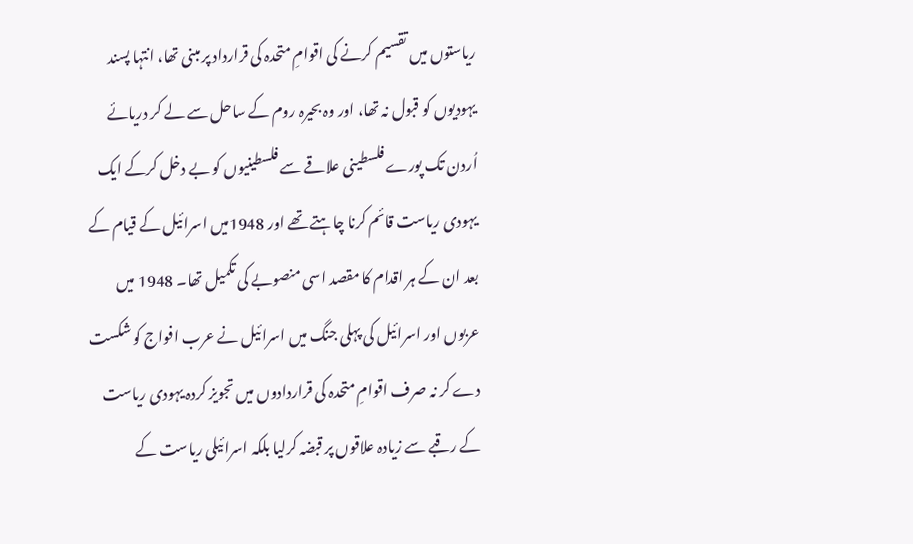ریاستوں میں تقسیم کرنے کی اقوامِ متحدہ کی قرارداد پر مبنی تھا، انتہا پسند یہودیوں کو قبول نہ تھا، اور وہ بحیرہ روم کے ساحل سے لے کر دریائے اُردن تک پورے فلسطینی علاقے سے فلسطینیوں کو بے دخل کرکے ایک یہودی ریاست قائم کرنا چاہتے تھے اور 1948میں اسرائیل کے قیام کے بعد ان کے ہر اقدام کا مقصد اسی منصوبے کی تکمیل تھا۔ 1948 میں عربوں اور اسرائیل کی پہلی جنگ میں اسرائیل نے عرب افواج کو شکست دے کر نہ صرف اقوامِ متحدہ کی قراردادوں میں تجویز کردہ یہودی ریاست کے رقبے سے زیادہ علاقوں پر قبضہ کرلیا بلکہ اسرائیلی ریاست کے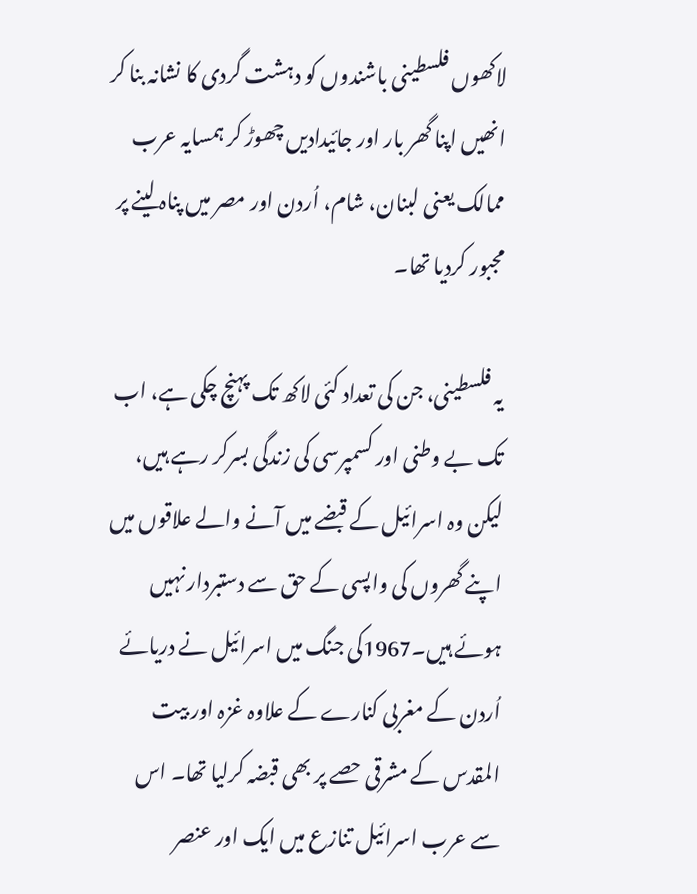لاکھوں فلسطینی باشندوں کو دہشت گردی کا نشانہ بنا کر انھیں اپنا گھر بار اور جائیدادیں چھوڑ کر ہمسایہ عرب ممالک یعنی لبنان، شام، اُردن اور مصر میں پناہ لینے پر مجبور کردیا تھا۔

یہ فلسطینی، جن کی تعداد کئی لاکھ تک پہنچ چکی ہے، اب تک بے وطنی اور کسمپرسی کی زندگی بسرکر رہے ہیں، لیکن وہ اسرائیل کے قبضے میں آنے والے علاقوں میں اپنے گھروں کی واپسی کے حق سے دستبردار نہیں ہوئے ہیں۔1967کی جنگ میں اسرائیل نے دریائے اُردن کے مغربی کنارے کے علاوہ غزہ اور بیت المقدس کے مشرقی حصے پر بھی قبضہ کرلیا تھا۔ اس سے عرب اسرائیل تنازع میں ایک اور عنصر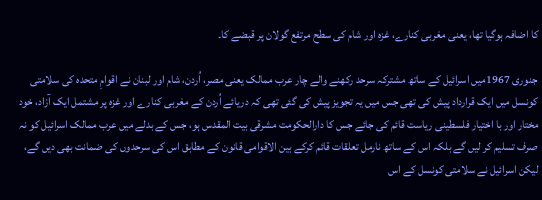کا اضافہ ہوگیا تھا، یعنی مغربی کنارے، غزہ اور شام کی سطح مرتفع گولان پر قبضے کا۔

جنوری 1967میں اسرائیل کے ساتھ مشترکہ سرحد رکھنے والے چار عرب ممالک یعنی مصر، اُردن، شام اور لبنان نے اقوامِ متحدہ کی سلامتی کونسل میں ایک قرارداد پیش کی تھی جس میں یہ تجویز پیش کی گئی تھی کہ دریائے اُردن کے مغربی کنارے اور غزہ پر مشتمل ایک آزاد، خود مختار اور با اختیار فلسطینی ریاست قائم کی جائے جس کا دارالحکومت مشرقی بیت المقدس ہو، جس کے بدلے میں عرب ممالک اسرائیل کو نہ صرف تسلیم کر لیں گے بلکہ اس کے ساتھ نارمل تعلقات قائم کرکے بین الاقوامی قانون کے مطابق اس کی سرحدوں کی ضمانت بھی دیں گے، لیکن اسرائیل نے سلامتی کونسل کے اس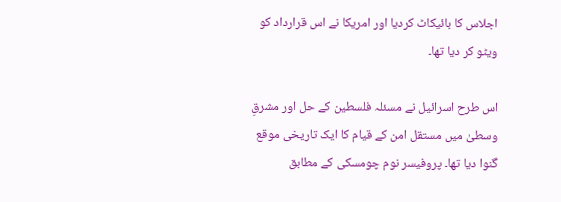اجلاس کا بائیکاٹ کردیا اور امریکا نے اس قرارداد کو ویٹو کر دیا تھا۔

اس طرح اسرائیل نے مسئلہ فلسطین کے حل اور مشرقِ وسطیٰ میں مستقل امن کے قیام کا ایک تاریخی موقع گنوا دیا تھا۔ پروفیسر نوم چومسکی کے مطابق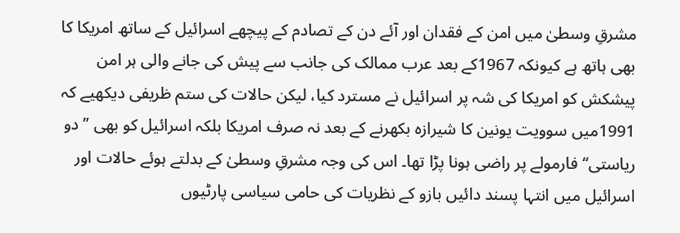مشرقِ وسطیٰ میں امن کے فقدان اور آئے دن کے تصادم کے پیچھے اسرائیل کے ساتھ امریکا کا بھی ہاتھ ہے کیونکہ 1967کے بعد عرب ممالک کی جانب سے پیش کی جانے والی ہر امن پیشکش کو امریکا کی شہ پر اسرائیل نے مسترد کیا، لیکن حالات کی ستم ظریفی دیکھیے کہ 1991میں سوویت یونین کا شیرازہ بکھرنے کے بعد نہ صرف امریکا بلکہ اسرائیل کو بھی ’’ دو ریاستی‘‘ فارمولے پر راضی ہونا پڑا تھا۔ اس کی وجہ مشرقِ وسطیٰ کے بدلتے ہوئے حالات اور اسرائیل میں انتہا پسند دائیں بازو کے نظریات کی حامی سیاسی پارٹیوں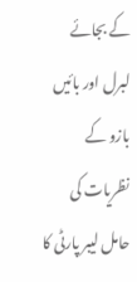کے بجائے لبرل اور بائیں بازو کے نظریات کی حامل لیبر پارٹی کا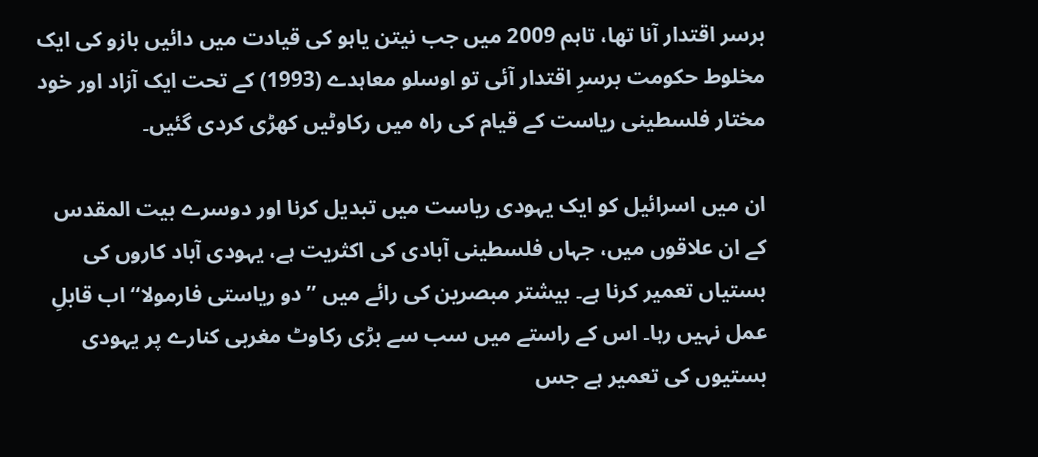برسر اقتدار آنا تھا، تاہم 2009 میں جب نیتن یاہو کی قیادت میں دائیں بازو کی ایک مخلوط حکومت برسرِ اقتدار آئی تو اوسلو معاہدے (1993) کے تحت ایک آزاد اور خود مختار فلسطینی ریاست کے قیام کی راہ میں رکاوٹیں کھڑی کردی گئیں۔

ان میں اسرائیل کو ایک یہودی ریاست میں تبدیل کرنا اور دوسرے بیت المقدس کے ان علاقوں میں، جہاں فلسطینی آبادی کی اکثریت ہے، یہودی آباد کاروں کی بستیاں تعمیر کرنا ہے۔ بیشتر مبصرین کی رائے میں ’’ دو ریاستی فارمولا‘‘ اب قابلِ عمل نہیں رہا۔ اس کے راستے میں سب سے بڑی رکاوٹ مغربی کنارے پر یہودی بستیوں کی تعمیر ہے جس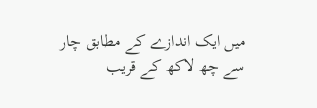میں ایک اندازے کے مطابق چار سے چھ لاکھ کے قریب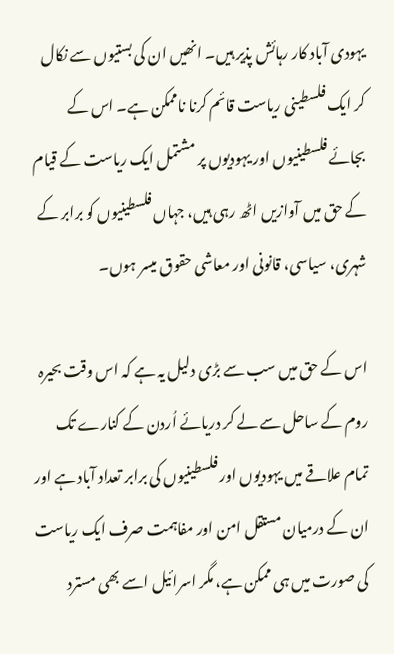یہودی آباد کار رہائش پذیر ہیں۔ انھیں ان کی بستیوں سے نکال کر ایک فلسطینی ریاست قائم کرنا ناممکن ہے۔ اس کے بجائے فلسطینیوں اور یہودیوں پر مشتمل ایک ریاست کے قیام کے حق میں آوازیں اٹھ رہی ہیں، جہاں فلسطینیوں کو برابر کے شہری، سیاسی، قانونی اور معاشی حقوق میسر ہوں۔

اس کے حق میں سب سے بڑی دلیل یہ ہے کہ اس وقت بحیرہ روم کے ساحل سے لے کر دریائے اُردن کے کنارے تک تمام علاقے میں یہودیوں اور فلسطینیوں کی برابر تعداد آباد ہے اور ان کے درمیان مستقل امن اور مفاہمت صرف ایک ریاست کی صورت میں ہی ممکن ہے، مگر اسرائیل اسے بھی مسترد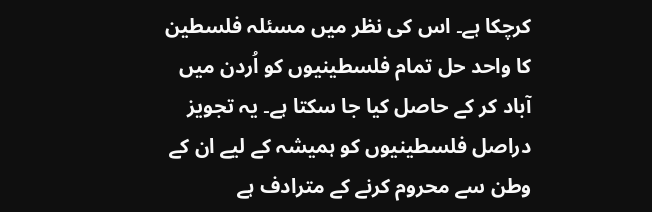کرچکا ہے۔ اس کی نظر میں مسئلہ فلسطین کا واحد حل تمام فلسطینیوں کو اُردن میں آباد کر کے حاصل کیا جا سکتا ہے۔ یہ تجویز دراصل فلسطینیوں کو ہمیشہ کے لیے ان کے وطن سے محروم کرنے کے مترادف ہے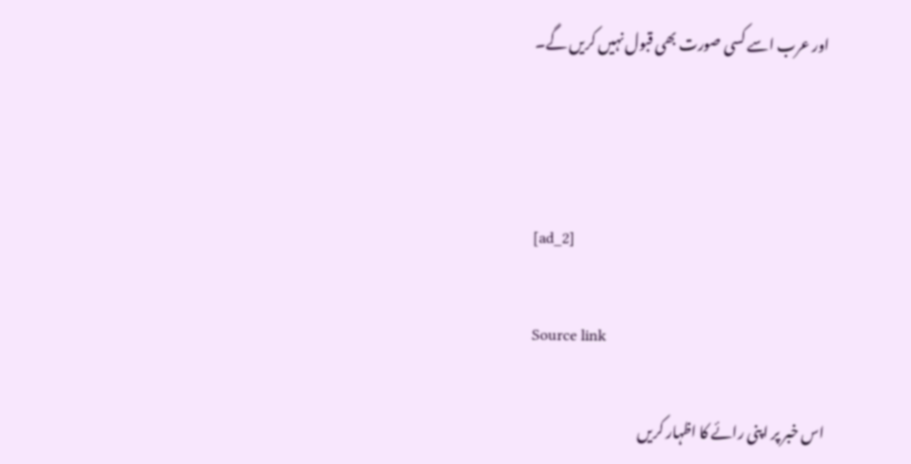اور عرب اسے کسی صورت بھی قبول نہیں کریں گے۔



[ad_2]

Source link

اس خبر پر اپنی رائے کا اظہار کریں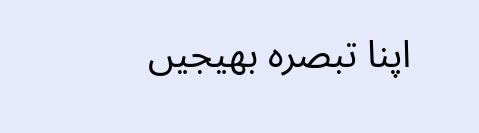اپنا تبصرہ بھیجیں